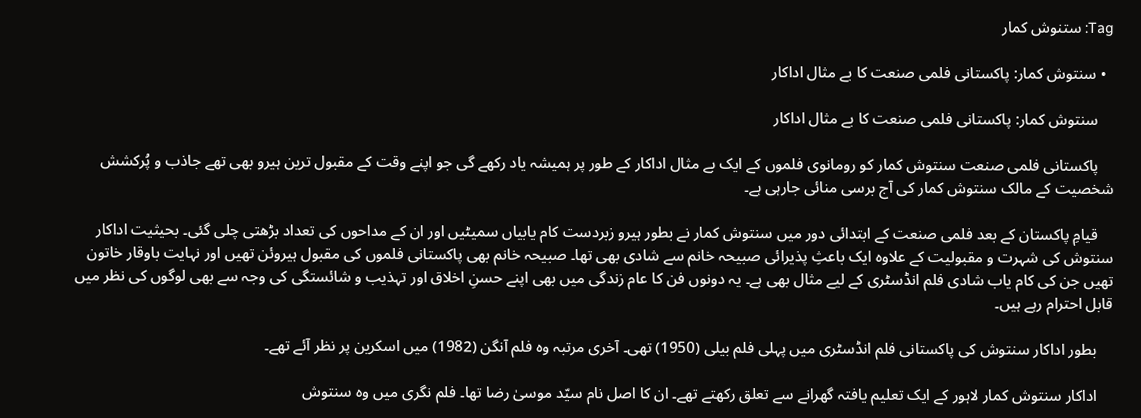Tag: ستنوش کمار

  • سنتوش کمار: پاکستانی فلمی صنعت کا بے مثال اداکار

    سنتوش کمار: پاکستانی فلمی صنعت کا بے مثال اداکار

    پاکستانی فلمی صنعت سنتوش کمار کو رومانوی فلموں‌ کے ایک بے مثال اداکار کے طور پر ہمیشہ یاد رکھے گی جو اپنے وقت کے مقبول ترین ہیرو بھی تھے جاذب و پُرکشش شخصیت کے مالک سنتوش کمار کی آج برسی منائی جارہی ہے۔

    قیامِ پاکستان کے بعد فلمی صنعت کے ابتدائی دور میں سنتوش کمار نے بطور ہیرو زبردست کام یابیاں سمیٹیں‌ اور ان کے مداحوں کی تعداد بڑھتی چلی گئی۔ بحیثیت اداکار سنتوش کی شہرت و مقبولیت کے علاوہ ایک باعثِ پذیرائی صبیحہ خانم سے شادی بھی تھا۔ صبیحہ خانم بھی پاکستانی فلموں کی مقبول ہیروئن تھیں اور نہایت باوقار خاتون تھیں جن کی کام یاب شادی فلم انڈسٹری کے لیے مثال بھی ہے۔ یہ دونوں فن کا عام زندگی میں بھی اپنے حسنِ اخلاق اور تہذیب و شائستگی کی وجہ سے بھی لوگوں کی نظر میں قابل احترام رہے ہیں۔

    بطور اداکار سنتوش کی پاکستانی فلم انڈسٹری میں‌ پہلی فلم بیلی (1950) تھی۔ آخری مرتبہ وہ فلم آنگن (1982) میں اسکرین پر نظر آئے تھے۔

    اداکار سنتوش کمار لاہور کے ایک تعلیم یافتہ گھرانے سے تعلق رکھتے تھے۔ ان کا اصل نام سیّد موسیٰ رضا تھا۔ فلم نگری میں‌ وہ سنتوش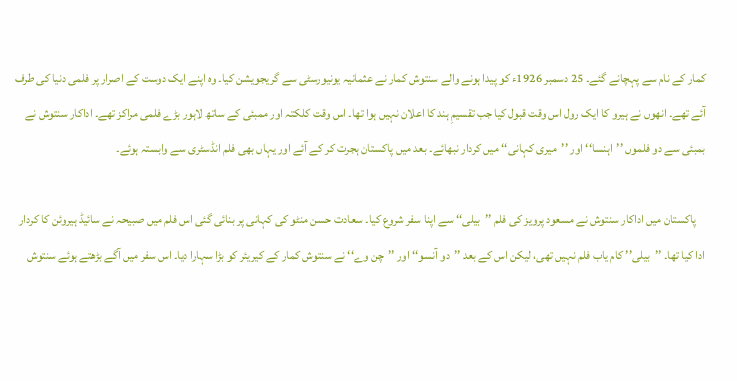کمار کے نام سے پہچانے گئے۔ 25 دسمبر 1926ء کو پیدا ہونے والے سنتوش کمار نے عثمانیہ یونیورسٹی سے گریجویشن کیا۔ وہ اپنے ایک دوست کے اصرار پر فلمی دنیا کی طرف آئے تھے۔ انھوں نے ہیرو کا ایک رول اس وقت قبول کیا جب تقسیمِ ہند کا اعلان نہیں ہوا تھا۔ اس وقت کلکتہ اور ممبئی کے ساتھ لاہور بڑے فلمی مراکز تھے۔ اداکار سنتوش نے بمبئی سے دو فلموں ’’اہنسا‘‘ اور ’’میری کہانی‘‘ میں کردار نبھائے۔ بعد میں پاکستان ہجرت کر کے آئے اور یہاں بھی فلم انڈسٹری سے وابستہ ہوئے۔

    پاکستان میں اداکار سنتوش نے مسعود پرویز کی فلم ’’بیلی‘‘ سے اپنا سفر شروع کیا۔ سعادت حسن منٹو کی کہانی پر بنائی گئی اس فلم میں صبیحہ نے سائیڈ ہیروئن کا کردار ادا کیا تھا۔ ’’بیلی’’ کام یاب فلم نہیں تھی، لیکن اس کے بعد ’’دو آنسو‘‘ اور ’’چن وے‘‘ نے سنتوش کمار کے کیریئر کو بڑا سہارا دیا۔ اس سفر میں آگے بڑھتے ہوئے سنتوش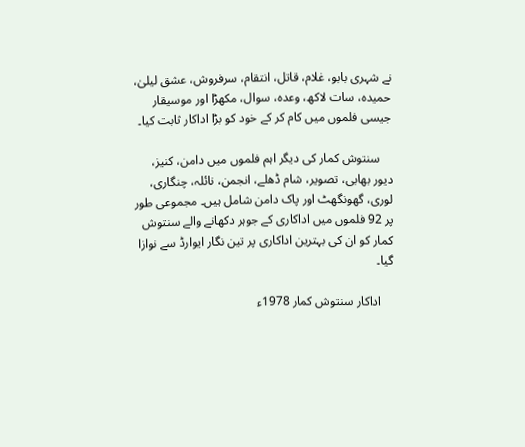نے شہری بابو، غلام، قاتل، انتقام، سرفروش، عشق لیلیٰ، حمیدہ، سات لاکھ، وعدہ، سوال، مکھڑا اور موسیقار جیسی فلموں‌ میں‌ کام کر کے خود کو بڑا اداکار ثابت کیا۔

    سنتوش کمار کی دیگر اہم فلموں میں دامن، کنیز، دیور بھابی، تصویر، شام ڈھلے، انجمن، نائلہ، چنگاری، لوری، گھونگھٹ اور پاک دامن شامل ہیں۔ مجموعی طور پر 92 فلموں میں اداکاری کے جوہر دکھانے والے سنتوش کمار کو ان کی بہترین اداکاری پر تین نگار ایوارڈ سے نوازا گیا۔

    اداکار سنتوش کمار 1978ء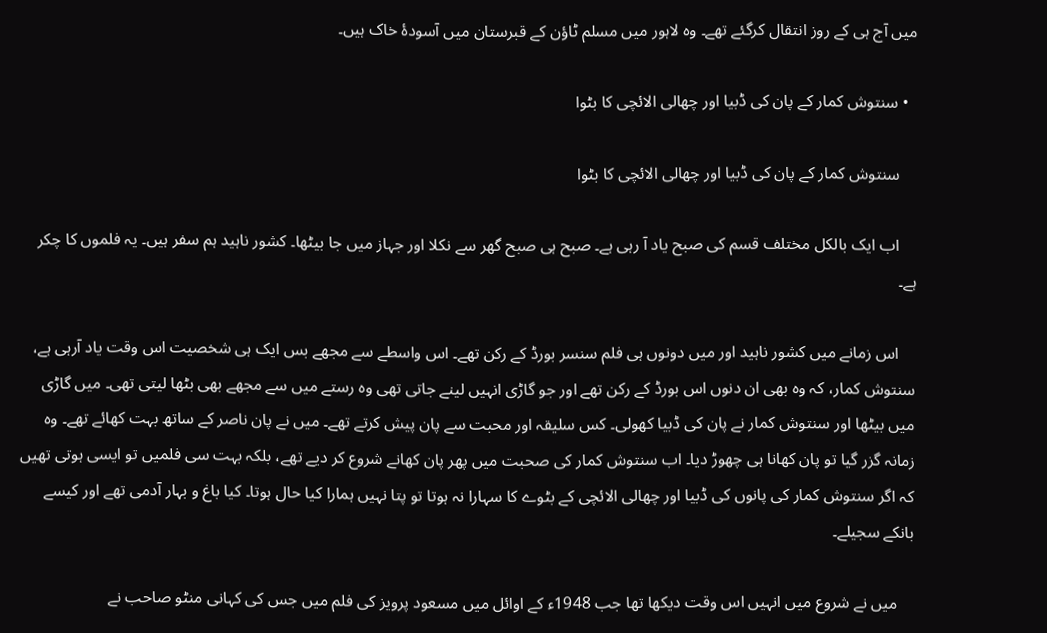میں آج ہی کے روز انتقال کرگئے تھے۔ وہ لاہور میں مسلم ٹاؤن کے قبرستان میں آسودۂ خاک ہیں۔

  • سنتوش کمار کے پان کی ڈبیا اور چھالی الائچی کا بٹوا

    سنتوش کمار کے پان کی ڈبیا اور چھالی الائچی کا بٹوا

    اب ایک بالکل مختلف قسم کی صبح یاد آ رہی ہے۔ صبح ہی صبح گھر سے نکلا اور جہاز میں جا بیٹھا۔ کشور ناہید ہم سفر ہیں۔ یہ فلموں کا چکر ہے۔

    اس زمانے میں کشور ناہید اور میں دونوں ہی فلم سنسر بورڈ کے رکن تھے۔ اس واسطے سے مجھے بس ایک ہی شخصیت اس وقت یاد آرہی ہے، سنتوش کمار، کہ وہ بھی ان دنوں اس بورڈ کے رکن تھے اور جو گاڑی انہیں لینے جاتی تھی وہ رستے میں سے مجھے بھی بٹھا لیتی تھی۔ میں گاڑی میں بیٹھا اور سنتوش کمار نے پان کی ڈبیا کھولی۔ کس سلیقہ اور محبت سے پان پیش کرتے تھے۔ میں نے پان ناصر کے ساتھ بہت کھائے تھے۔ وہ زمانہ گزر گیا تو پان کھانا ہی چھوڑ دیا۔ اب سنتوش کمار کی صحبت میں پھر پان کھانے شروع کر دیے تھے، بلکہ بہت سی فلمیں تو ایسی ہوتی تھیں کہ اگر سنتوش کمار کی پانوں کی ڈبیا اور چھالی الائچی کے بٹوے کا سہارا نہ ہوتا تو پتا نہیں ہمارا کیا حال ہوتا۔ کیا باغ و بہار آدمی تھے اور کیسے بانکے سجیلے۔

    میں نے شروع میں انہیں اس وقت دیکھا تھا جب 1948ء کے اوائل میں مسعود پرویز کی فلم میں جس کی کہانی منٹو صاحب نے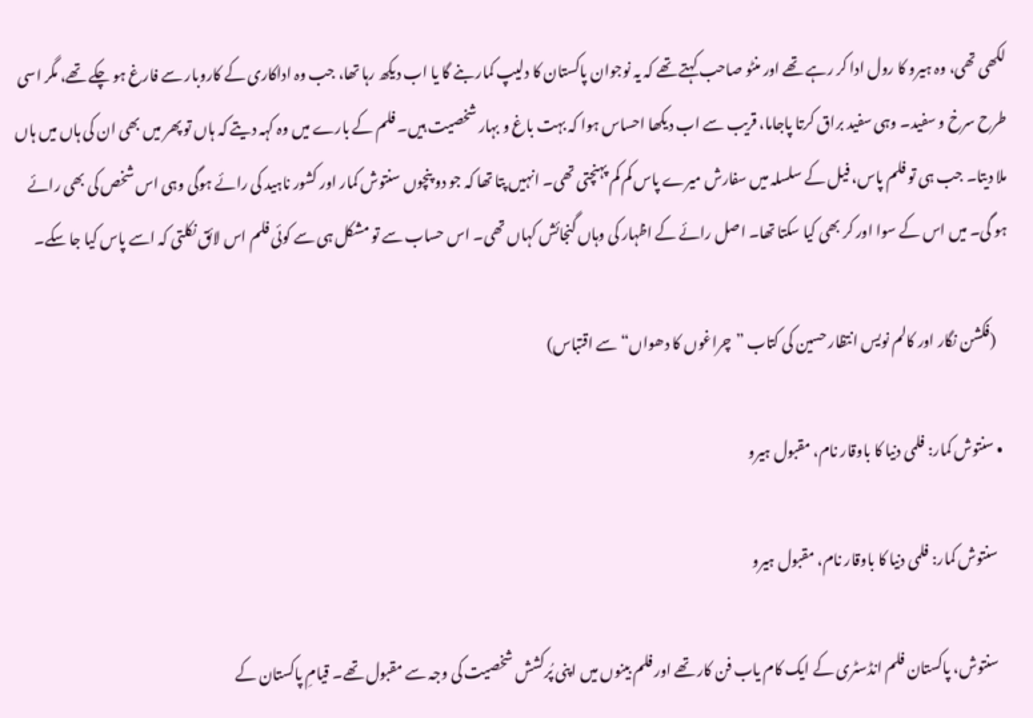لکھی تھی، وہ ہیرو کا رول ادا کر رہے تھے اور منٹو صاحب کہتے تھے کہ یہ نوجوان پاکستان کا دلیپ کمار بنے گا یا اب دیکھ رہا تھا، جب وہ اداکاری کے کاروبار سے فارغ ہو چکے تھے، مگر اسی طرح سرخ و سفید۔ وہی سفید براق کرتا پاجاما، قریب سے اب دیکھا احساس ہوا کہ بہت باغ و بہار شخصیت ہیں۔ فلم کے بارے میں وہ کہہ دیتے کہ ہاں تو پھر میں بھی ان کی ہاں میں ہاں ملا دیتا۔ جب ہی تو فلم پاس، فیل کے سلسلہ میں سفارش میرے پاس کم کم پہنچتی تھی۔ انہیں پتا تھا کہ جو دو پنچوں سنتوش کمار اور کشور ناہید کی رائے ہوگی وہی اس شخص کی بھی رائے ہو گی۔ میں اس کے سوا اور کر بھی کیا سکتا تھا۔ اصل رائے کے اظہار کی وہاں گنجائش کہاں تھی۔ اس حساب سے تو مشکل ہی سے کوئی فلم اس لائق نکلتی کہ اسے پاس کیا جا سکے۔

    (فکشن نگار اور کالم نویس انتظار حسین کی کتاب ”چراغوں کا دھواں“ سے اقتباس)

  • سنتوش کمار: فلمی دنیا کا باوقار نام، مقبول ہیرو

    سنتوش کمار: فلمی دنیا کا باوقار نام، مقبول ہیرو

    سنتوش، پاکستان فلم انڈسٹری کے ایک کام یاب فن کار تھے اور فلم بینوں میں اپنی پُرکشش شخصیت کی وجہ سے مقبول تھے۔ قیامِ پاکستان کے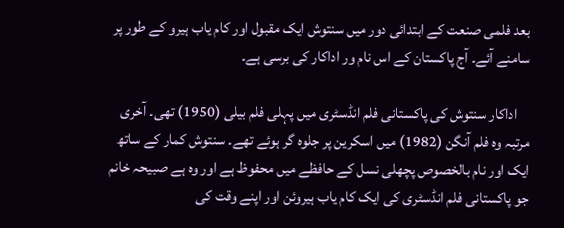بعد فلمی صنعت کے ابتدائی دور میں سنتوش ایک مقبول اور کام یاب ہیرو کے طور پر سامنے آئے۔ آج پاکستان کے اس نام ور اداکار کی برسی ہے۔

    اداکار سنتوش کی پاکستانی فلم انڈسٹری میں‌ پہلی فلم بیلی (1950) تھی۔ آخری مرتبہ وہ فلم آنگن (1982) میں اسکرین پر جلوہ گر ہوئے تھے۔ سنتوش کمار کے ساتھ ایک اور نام بالخصوص پچھلی نسل کے حافظے میں محفوظ ہے اور وہ ہے صبیحہ خانم جو پاکستانی فلم انڈسٹری کی ایک کام یاب ہیروئن اور اپنے وقت کی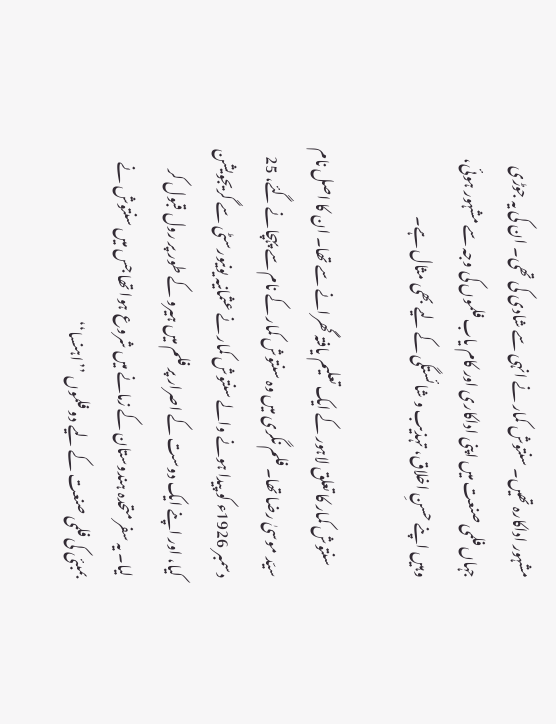مشہور اداکارہ تھیں۔ سنتوش کمار نے انہی سے شادی کی تھی۔ ان کی یہ جوڑی جہاں‌ فلمی صنعت میں اپنی اداکاری اور کام یاب فلموں کی وجہ سے مشہور ہوئی، وہیں اپنے حسنِ اخلاق، تہذیب و شائستگی کے لیے بھی مثال ہے۔

    سنتوش کمار کا تعلق لاہور کے ایک تعلیم یافتہ گھرانے سے تھا۔ ان کا اصل نام سیّد موسیٰ رضا تھا۔ فلم نگری میں‌ وہ سنتوش کمار کے نام سے پہچانے گئے، 25 دسمبر 1926ء کو پیدا ہونے والے سنتوش کمار نے عثمانیہ یونیورسٹی سے گریجویشن کیا، اور اپنے ایک دوست کے اصرار پر فلم میں ہیرو کے طور پر رول قبول کر لیا۔ یہ سفر متحدہ ہندوستان کے زمانے میں شروع ہوا تھا جس میں سنتوش نے بمبئی کی فلمی صنعت کے لیے دو فلموں ’’اہنسا‘‘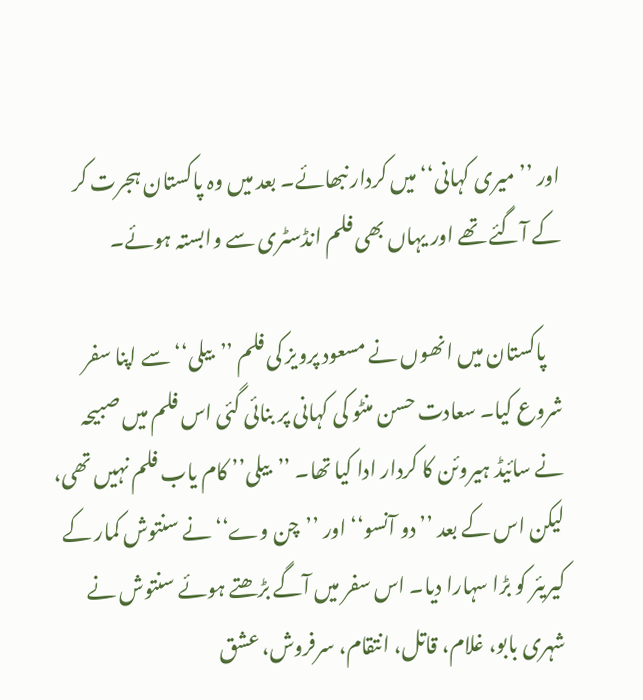اور ’’میری کہانی‘‘ میں کردار نبھائے۔ بعد میں وہ پاکستان ہجرت کر کے آگئے تھے اور یہاں بھی فلم انڈسٹری سے وابستہ ہوئے۔

    پاکستان میں انھوں نے مسعود پرویز کی فلم ’’بیلی‘‘ سے اپنا سفر شروع کیا۔ سعادت حسن منٹو کی کہانی پر بنائی گئی اس فلم میں صبیحہ نے سائیڈ ہیروئن کا کردار ادا کیا تھا۔ ’’بیلی’’ کام یاب فلم نہیں تھی، لیکن اس کے بعد ’’دو آنسو‘‘ اور ’’چن وے‘‘ نے سنتوش کمار کے کیریئر کو بڑا سہارا دیا۔ اس سفر میں آگے بڑھتے ہوئے سنتوش نے شہری بابو، غلام، قاتل، انتقام، سرفروش، عشق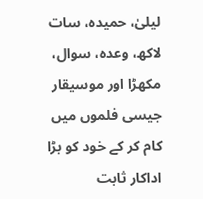لیلیٰ، حمیدہ، سات لاکھ، وعدہ، سوال، مکھڑا اور موسیقار جیسی فلموں‌ میں‌ کام کر کے خود کو بڑا اداکار ثابت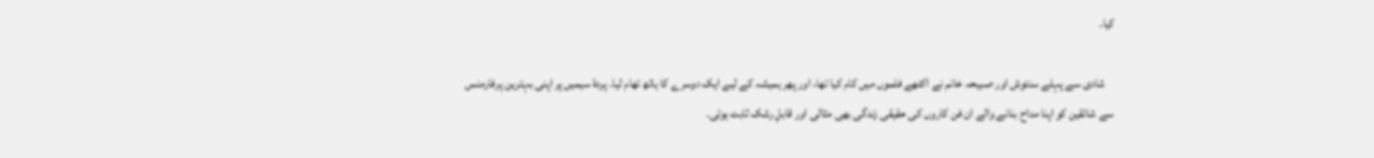کیا۔

    شادی سے پہلے سنتوش اور صبیحہ خانم نے اکٹھے فلموں‌ میں‌ کام کیا تھا، اور پھر ہمیشہ کے لیے ایک دوسرے کا ہاتھ تھام لیا۔ پردۂ سیمیں پر اپنی بہترین پرفارمنس سے شائقین کو اپنا مداح بنانے والے ان فن کاروں کی حقیقی زندگی بھی مثالی اور قابلِ رشک ثابت ہوئی۔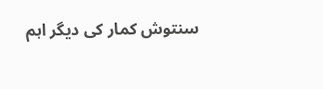سنتوش کمار کی دیگر اہم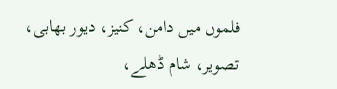فلموں میں دامن، کنیز، دیور بھابی، تصویر، شام ڈھلے،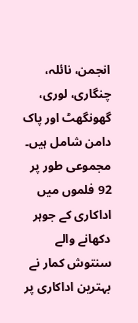انجمن، نائلہ، چنگاری، لوری، گھونگھٹ اور پاک دامن شامل ہیں۔ مجموعی طور پر 92 فلموں میں اداکاری کے جوہر دکھانے والے سنتوش کمار نے بہترین اداکاری پر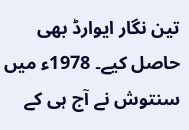تین نگار ایوارڈ بھی حاصل کیے۔ 1978ء میں سنتوش نے آج ہی کے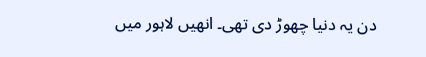دن یہ دنیا چھوڑ دی تھی۔ انھیں لاہور میں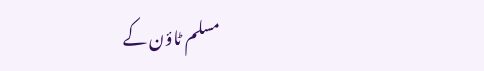مسلم ٹاؤن کے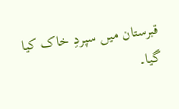قبرستان میں سپردِ خاک کیا گیا۔